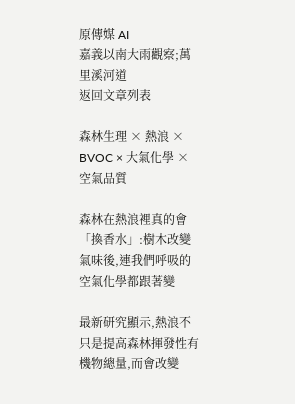原傳媒 AI
嘉義以南大雨觀察;萬里溪河道
返回文章列表

森林生理 × 熱浪 × BVOC × 大氣化學 × 空氣品質

森林在熱浪裡真的會「換香水」:樹木改變氣味後,連我們呼吸的空氣化學都跟著變

最新研究顯示,熱浪不只是提高森林揮發性有機物總量,而會改變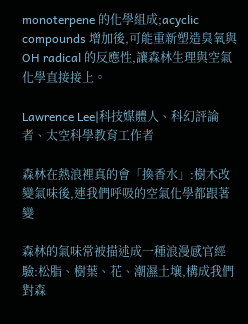monoterpene 的化學組成;acyclic compounds 增加後,可能重新塑造臭氧與 OH radical 的反應性,讓森林生理與空氣化學直接接上。

Lawrence Lee|科技媒體人、科幻評論者、太空科學教育工作者

森林在熱浪裡真的會「換香水」:樹木改變氣味後,連我們呼吸的空氣化學都跟著變

森林的氣味常被描述成一種浪漫感官經驗:松脂、樹葉、花、潮濕土壤,構成我們對森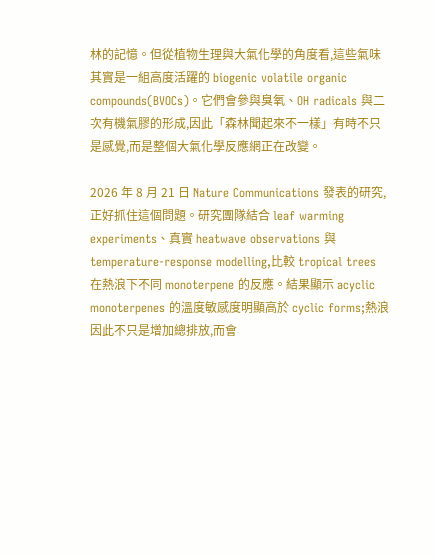林的記憶。但從植物生理與大氣化學的角度看,這些氣味其實是一組高度活躍的 biogenic volatile organic compounds(BVOCs)。它們會參與臭氧、OH radicals 與二次有機氣膠的形成,因此「森林聞起來不一樣」有時不只是感覺,而是整個大氣化學反應網正在改變。

2026 年 8 月 21 日 Nature Communications 發表的研究,正好抓住這個問題。研究團隊結合 leaf warming experiments、真實 heatwave observations 與 temperature-response modelling,比較 tropical trees 在熱浪下不同 monoterpene 的反應。結果顯示 acyclic monoterpenes 的溫度敏感度明顯高於 cyclic forms;熱浪因此不只是增加總排放,而會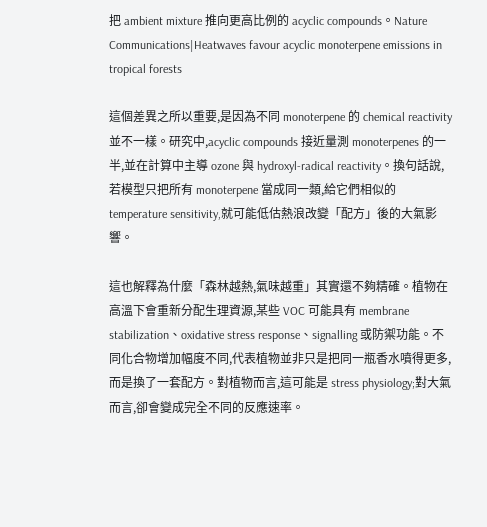把 ambient mixture 推向更高比例的 acyclic compounds。Nature Communications|Heatwaves favour acyclic monoterpene emissions in tropical forests

這個差異之所以重要,是因為不同 monoterpene 的 chemical reactivity 並不一樣。研究中,acyclic compounds 接近量測 monoterpenes 的一半,並在計算中主導 ozone 與 hydroxyl-radical reactivity。換句話說,若模型只把所有 monoterpene 當成同一類,給它們相似的 temperature sensitivity,就可能低估熱浪改變「配方」後的大氣影響。

這也解釋為什麼「森林越熱,氣味越重」其實還不夠精確。植物在高溫下會重新分配生理資源,某些 VOC 可能具有 membrane stabilization、oxidative stress response、signalling 或防禦功能。不同化合物增加幅度不同,代表植物並非只是把同一瓶香水噴得更多,而是換了一套配方。對植物而言,這可能是 stress physiology;對大氣而言,卻會變成完全不同的反應速率。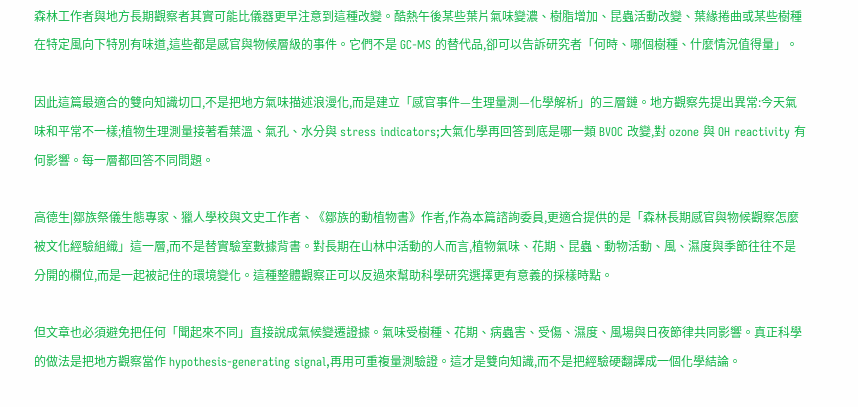森林工作者與地方長期觀察者其實可能比儀器更早注意到這種改變。酷熱午後某些葉片氣味變濃、樹脂增加、昆蟲活動改變、葉緣捲曲或某些樹種在特定風向下特別有味道,這些都是感官與物候層級的事件。它們不是 GC-MS 的替代品,卻可以告訴研究者「何時、哪個樹種、什麼情況值得量」。

因此這篇最適合的雙向知識切口,不是把地方氣味描述浪漫化,而是建立「感官事件—生理量測—化學解析」的三層鏈。地方觀察先提出異常:今天氣味和平常不一樣;植物生理測量接著看葉溫、氣孔、水分與 stress indicators;大氣化學再回答到底是哪一類 BVOC 改變,對 ozone 與 OH reactivity 有何影響。每一層都回答不同問題。

高德生|鄒族祭儀生態專家、獵人學校與文史工作者、《鄒族的動植物書》作者,作為本篇諮詢委員,更適合提供的是「森林長期感官與物候觀察怎麼被文化經驗組織」這一層,而不是替實驗室數據背書。對長期在山林中活動的人而言,植物氣味、花期、昆蟲、動物活動、風、濕度與季節往往不是分開的欄位,而是一起被記住的環境變化。這種整體觀察正可以反過來幫助科學研究選擇更有意義的採樣時點。

但文章也必須避免把任何「聞起來不同」直接說成氣候變遷證據。氣味受樹種、花期、病蟲害、受傷、濕度、風場與日夜節律共同影響。真正科學的做法是把地方觀察當作 hypothesis-generating signal,再用可重複量測驗證。這才是雙向知識,而不是把經驗硬翻譯成一個化學結論。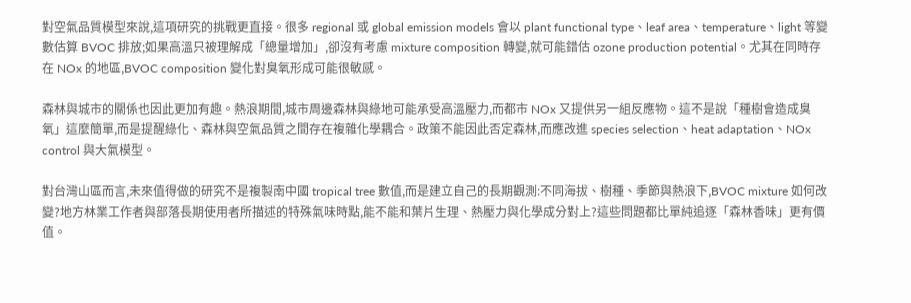對空氣品質模型來說,這項研究的挑戰更直接。很多 regional 或 global emission models 會以 plant functional type、leaf area、temperature、light 等變數估算 BVOC 排放;如果高溫只被理解成「總量增加」,卻沒有考慮 mixture composition 轉變,就可能錯估 ozone production potential。尤其在同時存在 NOx 的地區,BVOC composition 變化對臭氧形成可能很敏感。

森林與城市的關係也因此更加有趣。熱浪期間,城市周邊森林與綠地可能承受高溫壓力,而都市 NOx 又提供另一組反應物。這不是說「種樹會造成臭氧」這麼簡單,而是提醒綠化、森林與空氣品質之間存在複雜化學耦合。政策不能因此否定森林,而應改進 species selection、heat adaptation、NOx control 與大氣模型。

對台灣山區而言,未來值得做的研究不是複製南中國 tropical tree 數值,而是建立自己的長期觀測:不同海拔、樹種、季節與熱浪下,BVOC mixture 如何改變?地方林業工作者與部落長期使用者所描述的特殊氣味時點,能不能和葉片生理、熱壓力與化學成分對上?這些問題都比單純追逐「森林香味」更有價值。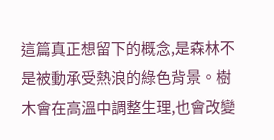這篇真正想留下的概念,是森林不是被動承受熱浪的綠色背景。樹木會在高溫中調整生理,也會改變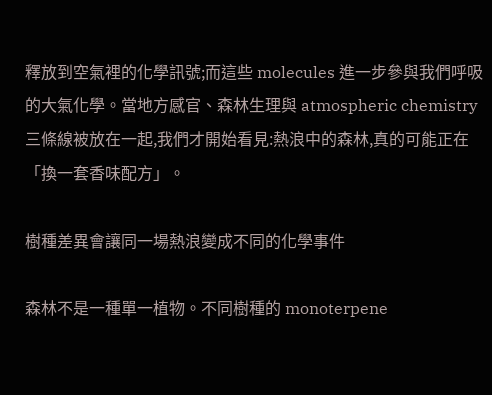釋放到空氣裡的化學訊號;而這些 molecules 進一步參與我們呼吸的大氣化學。當地方感官、森林生理與 atmospheric chemistry 三條線被放在一起,我們才開始看見:熱浪中的森林,真的可能正在「換一套香味配方」。

樹種差異會讓同一場熱浪變成不同的化學事件

森林不是一種單一植物。不同樹種的 monoterpene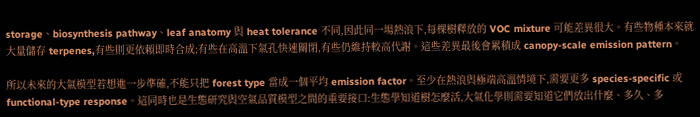storage、biosynthesis pathway、leaf anatomy 與 heat tolerance 不同,因此同一場熱浪下,每棵樹釋放的 VOC mixture 可能差異很大。有些物種本來就大量儲存 terpenes,有些則更依賴即時合成;有些在高溫下氣孔快速關閉,有些仍維持較高代謝。這些差異最後會累積成 canopy-scale emission pattern。

所以未來的大氣模型若想進一步準確,不能只把 forest type 當成一個平均 emission factor。至少在熱浪與極端高溫情境下,需要更多 species-specific 或 functional-type response。這同時也是生態研究與空氣品質模型之間的重要接口:生態學知道樹怎麼活,大氣化學則需要知道它們放出什麼、多久、多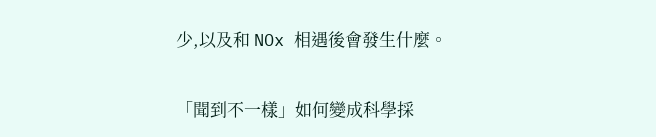少,以及和 NOx 相遇後會發生什麼。

「聞到不一樣」如何變成科學採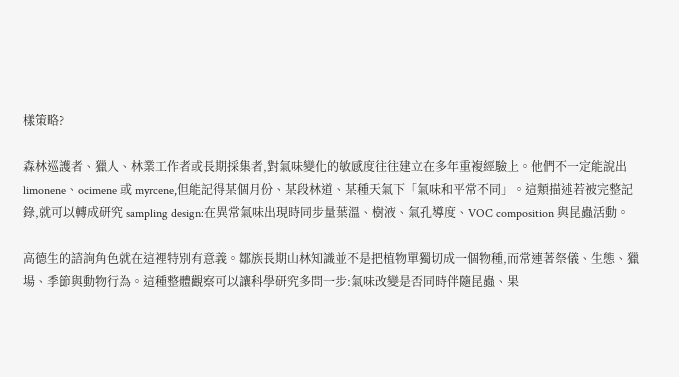樣策略?

森林巡護者、獵人、林業工作者或長期採集者,對氣味變化的敏感度往往建立在多年重複經驗上。他們不一定能說出 limonene、ocimene 或 myrcene,但能記得某個月份、某段林道、某種天氣下「氣味和平常不同」。這類描述若被完整記錄,就可以轉成研究 sampling design:在異常氣味出現時同步量葉溫、樹液、氣孔導度、VOC composition 與昆蟲活動。

高德生的諮詢角色就在這裡特別有意義。鄒族長期山林知識並不是把植物單獨切成一個物種,而常連著祭儀、生態、獵場、季節與動物行為。這種整體觀察可以讓科學研究多問一步:氣味改變是否同時伴隨昆蟲、果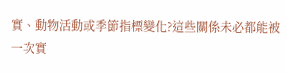實、動物活動或季節指標變化?這些關係未必都能被一次實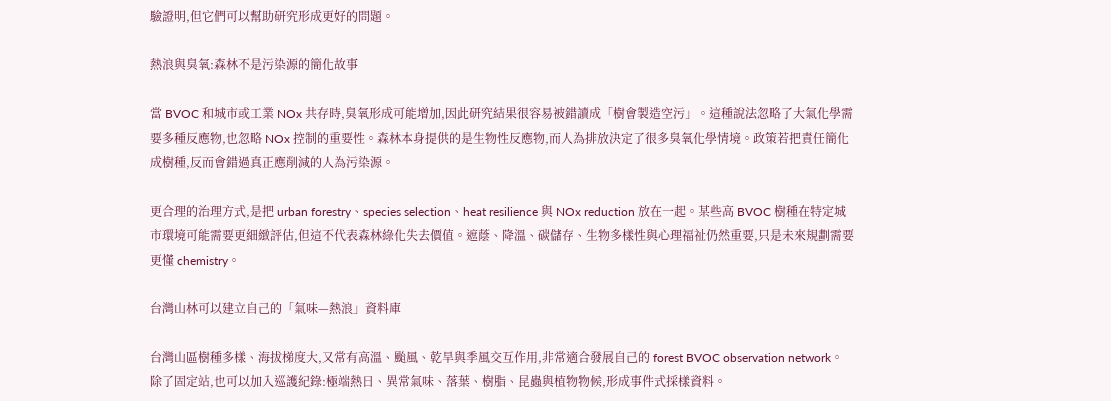驗證明,但它們可以幫助研究形成更好的問題。

熱浪與臭氧:森林不是污染源的簡化故事

當 BVOC 和城市或工業 NOx 共存時,臭氧形成可能增加,因此研究結果很容易被錯讀成「樹會製造空污」。這種說法忽略了大氣化學需要多種反應物,也忽略 NOx 控制的重要性。森林本身提供的是生物性反應物,而人為排放決定了很多臭氧化學情境。政策若把責任簡化成樹種,反而會錯過真正應削減的人為污染源。

更合理的治理方式,是把 urban forestry、species selection、heat resilience 與 NOx reduction 放在一起。某些高 BVOC 樹種在特定城市環境可能需要更細緻評估,但這不代表森林綠化失去價值。遮蔭、降溫、碳儲存、生物多樣性與心理福祉仍然重要,只是未來規劃需要更懂 chemistry。

台灣山林可以建立自己的「氣味—熱浪」資料庫

台灣山區樹種多樣、海拔梯度大,又常有高溫、颱風、乾旱與季風交互作用,非常適合發展自己的 forest BVOC observation network。除了固定站,也可以加入巡護紀錄:極端熱日、異常氣味、落葉、樹脂、昆蟲與植物物候,形成事件式採樣資料。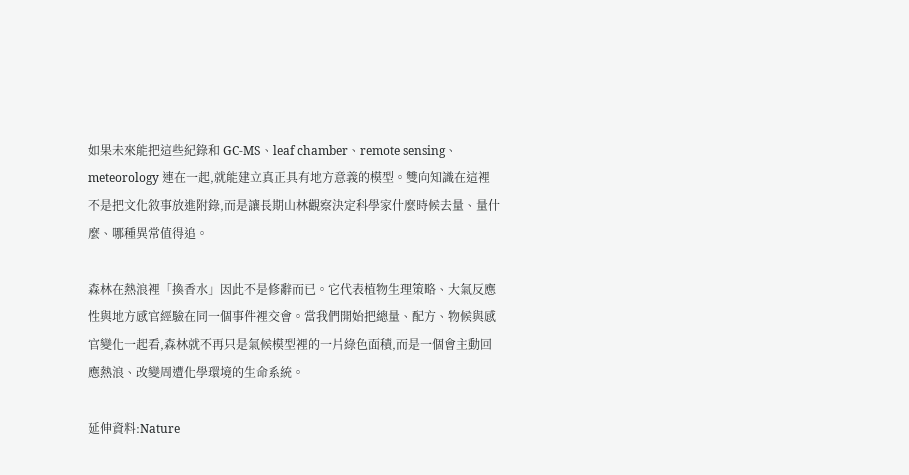如果未來能把這些紀錄和 GC-MS、leaf chamber、remote sensing、meteorology 連在一起,就能建立真正具有地方意義的模型。雙向知識在這裡不是把文化敘事放進附錄,而是讓長期山林觀察決定科學家什麼時候去量、量什麼、哪種異常值得追。

森林在熱浪裡「換香水」因此不是修辭而已。它代表植物生理策略、大氣反應性與地方感官經驗在同一個事件裡交會。當我們開始把總量、配方、物候與感官變化一起看,森林就不再只是氣候模型裡的一片綠色面積,而是一個會主動回應熱浪、改變周遭化學環境的生命系統。

延伸資料:Nature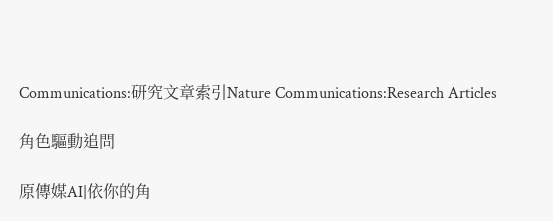Communications:研究文章索引Nature Communications:Research Articles

角色驅動追問

原傳媒AI|依你的角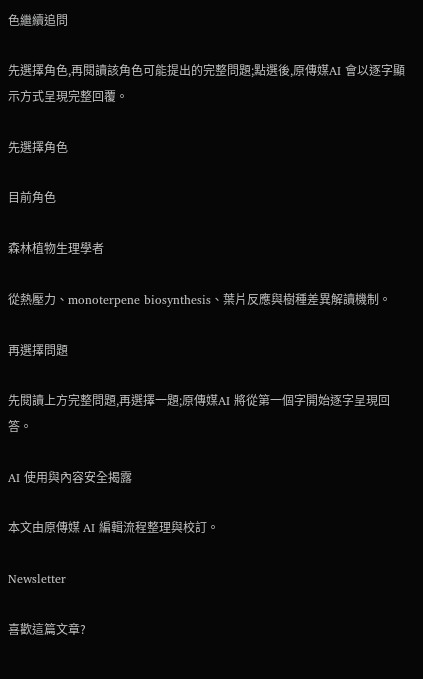色繼續追問

先選擇角色,再閱讀該角色可能提出的完整問題;點選後,原傳媒AI 會以逐字顯示方式呈現完整回覆。

先選擇角色

目前角色

森林植物生理學者

從熱壓力、monoterpene biosynthesis、葉片反應與樹種差異解讀機制。

再選擇問題

先閱讀上方完整問題,再選擇一題;原傳媒AI 將從第一個字開始逐字呈現回答。

AI 使用與內容安全揭露

本文由原傳媒 AI 編輯流程整理與校訂。

Newsletter

喜歡這篇文章?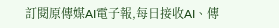訂閱原傳媒AI電子報,每日接收AI、傳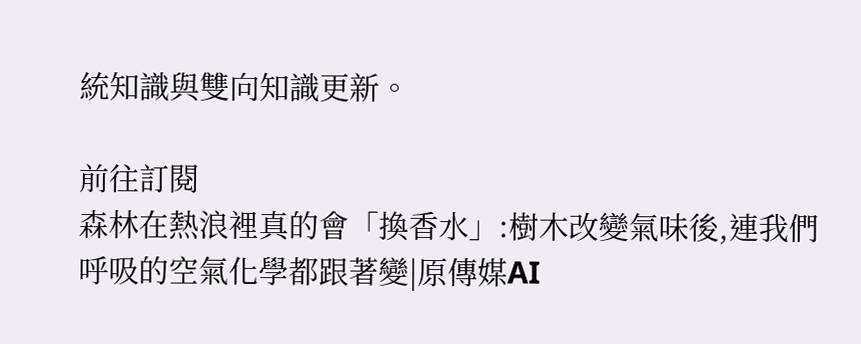統知識與雙向知識更新。

前往訂閱
森林在熱浪裡真的會「換香水」:樹木改變氣味後,連我們呼吸的空氣化學都跟著變|原傳媒AI